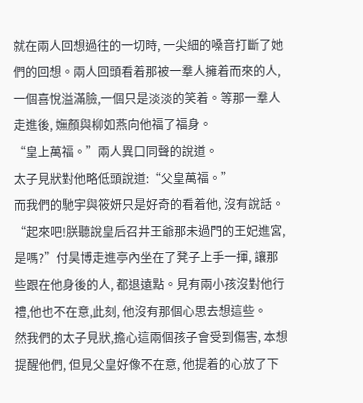就在兩人回想過往的一切時, 一尖細的嗓音打斷了她們的回想。兩人回頭看着那被一羣人擁着而來的人,一個喜悅溢滿臉,一個只是淡淡的笑着。等那一羣人走進後, 嫵顏與柳如燕向他福了福身。
“皇上萬福。”兩人異口同聲的說道。
太子見狀對他略低頭說道:“父皇萬福。”
而我們的馳宇與筱妍只是好奇的看着他, 沒有說話。
“起來吧!朕聽說皇后召井王爺那未過門的王妃進宮, 是嗎?”付昊博走進亭內坐在了凳子上手一揮, 讓那些跟在他身後的人, 都退遠點。見有兩小孩沒對他行禮,他也不在意,此刻, 他沒有那個心思去想這些。
然我們的太子見狀,擔心這兩個孩子會受到傷害, 本想提醒他們, 但見父皇好像不在意, 他提着的心放了下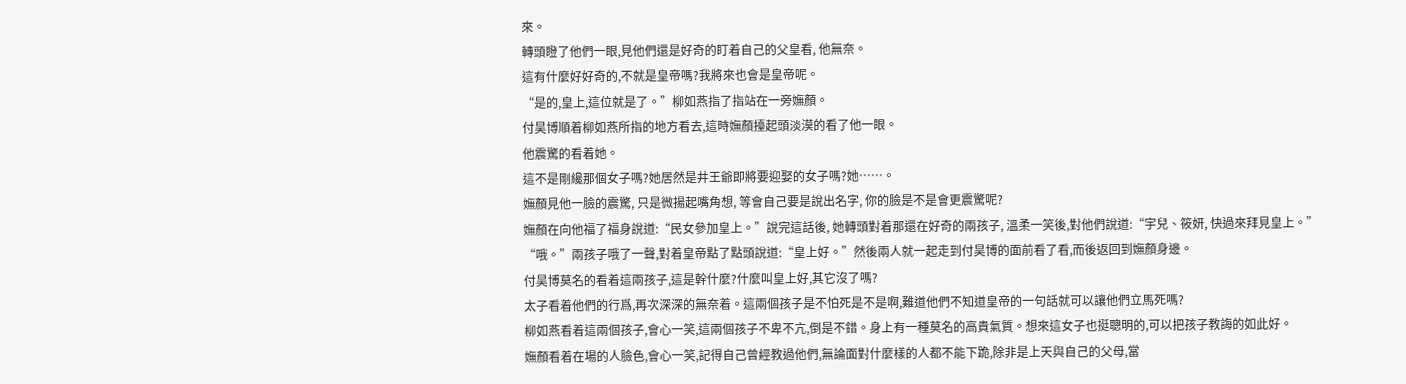來。
轉頭瞪了他們一眼,見他們還是好奇的盯着自己的父皇看, 他無奈。
這有什麼好好奇的,不就是皇帝嗎?我將來也會是皇帝呢。
“是的,皇上,這位就是了。”柳如燕指了指站在一旁嫵顏。
付昊博順着柳如燕所指的地方看去,這時嫵顏擡起頭淡漠的看了他一眼。
他震驚的看着她。
這不是剛纔那個女子嗎?她居然是井王爺即將要迎娶的女子嗎?她……。
嫵顏見他一臉的震驚, 只是微揚起嘴角想, 等會自己要是說出名字, 你的臉是不是會更震驚呢?
嫵顏在向他福了福身說道:“民女參加皇上。”說完這話後, 她轉頭對着那還在好奇的兩孩子, 溫柔一笑後,對他們說道:“宇兒、筱妍, 快過來拜見皇上。”
“哦。”兩孩子哦了一聲,對着皇帝點了點頭說道:“皇上好。”然後兩人就一起走到付昊博的面前看了看,而後返回到嫵顏身邊。
付昊博莫名的看着這兩孩子,這是幹什麼?什麼叫皇上好,其它沒了嗎?
太子看着他們的行爲,再次深深的無奈着。這兩個孩子是不怕死是不是啊,難道他們不知道皇帝的一句話就可以讓他們立馬死嗎?
柳如燕看着這兩個孩子,會心一笑,這兩個孩子不卑不亢,倒是不錯。身上有一種莫名的高貴氣質。想來這女子也挺聰明的,可以把孩子教誨的如此好。
嫵顏看着在場的人臉色,會心一笑,記得自己曾經教過他們,無論面對什麼樣的人都不能下跪,除非是上天與自己的父母,當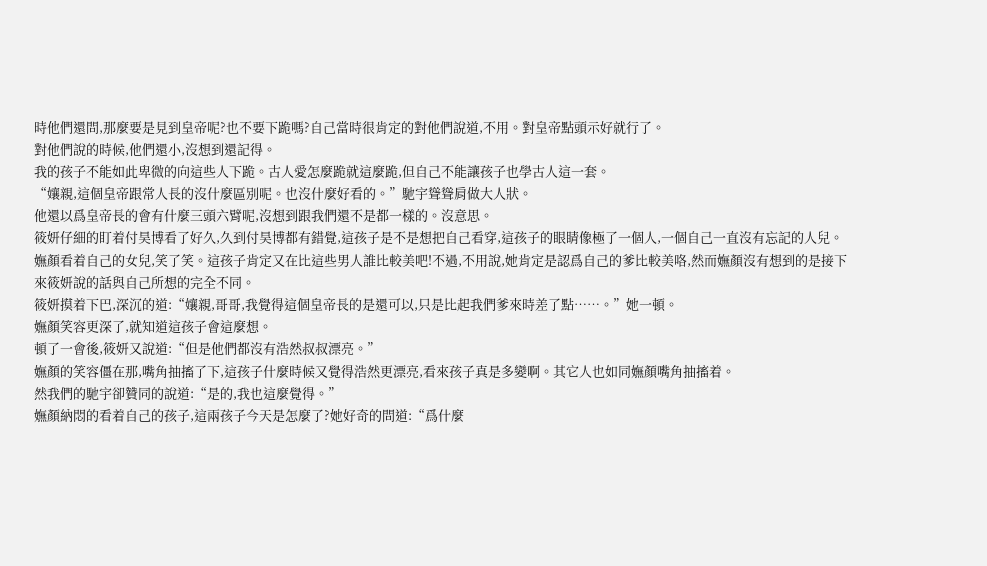時他們還問,那麼要是見到皇帝呢?也不要下跪嗎?自己當時很肯定的對他們說道,不用。對皇帝點頭示好就行了。
對他們說的時候,他們還小,沒想到還記得。
我的孩子不能如此卑微的向這些人下跪。古人愛怎麼跪就這麼跪,但自己不能讓孩子也學古人這一套。
“孃親,這個皇帝跟常人長的沒什麼區別呢。也沒什麼好看的。”馳宇聳聳肩做大人狀。
他還以爲皇帝長的會有什麼三頭六臂呢,沒想到跟我們還不是都一樣的。沒意思。
筱妍仔細的盯着付昊博看了好久,久到付昊博都有錯覺,這孩子是不是想把自己看穿,這孩子的眼睛像極了一個人,一個自己一直沒有忘記的人兒。
嫵顏看着自己的女兒,笑了笑。這孩子肯定又在比這些男人誰比較美吧!不過,不用說,她肯定是認爲自己的爹比較美咯,然而嫵顏沒有想到的是接下來筱妍說的話與自己所想的完全不同。
筱妍摸着下巴,深沉的道:“孃親,哥哥,我覺得這個皇帝長的是還可以,只是比起我們爹來時差了點……。”她一頓。
嫵顏笑容更深了,就知道這孩子會這麼想。
頓了一會後,筱妍又說道:“但是他們都沒有浩然叔叔漂亮。”
嫵顏的笑容僵在那,嘴角抽搐了下,這孩子什麼時候又覺得浩然更漂亮,看來孩子真是多變啊。其它人也如同嫵顏嘴角抽搐着。
然我們的馳宇卻贊同的說道:“是的,我也這麼覺得。”
嫵顏納悶的看着自己的孩子,這兩孩子今天是怎麼了?她好奇的問道:“爲什麼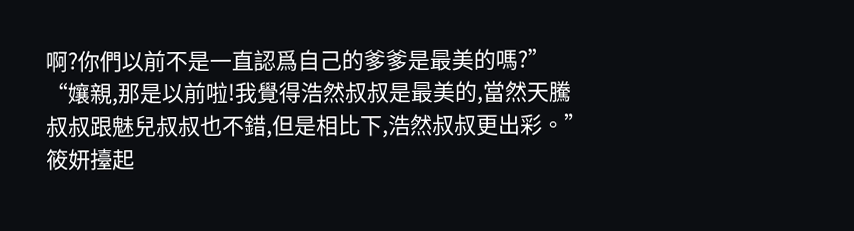啊?你們以前不是一直認爲自己的爹爹是最美的嗎?”
“孃親,那是以前啦!我覺得浩然叔叔是最美的,當然天騰叔叔跟魅兒叔叔也不錯,但是相比下,浩然叔叔更出彩。”筱妍擡起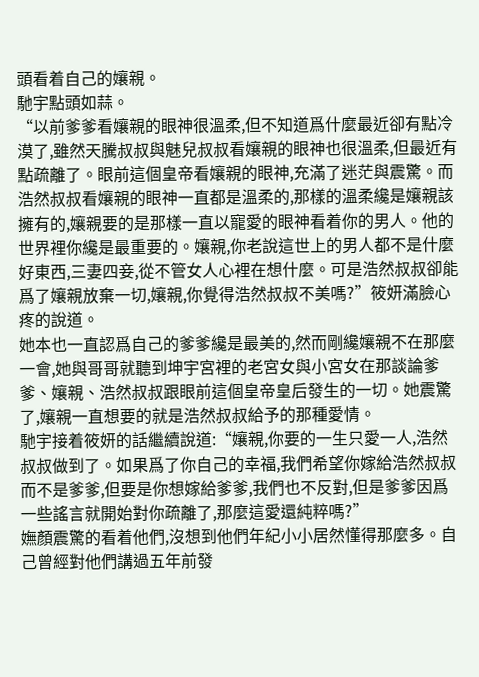頭看着自己的孃親。
馳宇點頭如蒜。
“以前爹爹看孃親的眼神很溫柔,但不知道爲什麼最近卻有點冷漠了,雖然天騰叔叔與魅兒叔叔看孃親的眼神也很溫柔,但最近有點疏離了。眼前這個皇帝看孃親的眼神,充滿了迷茫與震驚。而浩然叔叔看孃親的眼神一直都是溫柔的,那樣的溫柔纔是孃親該擁有的,孃親要的是那樣一直以寵愛的眼神看着你的男人。他的世界裡你纔是最重要的。孃親,你老說這世上的男人都不是什麼好東西,三妻四妾,從不管女人心裡在想什麼。可是浩然叔叔卻能爲了孃親放棄一切,孃親,你覺得浩然叔叔不美嗎?”筱妍滿臉心疼的說道。
她本也一直認爲自己的爹爹纔是最美的,然而剛纔孃親不在那麼一會,她與哥哥就聽到坤宇宮裡的老宮女與小宮女在那談論爹爹、孃親、浩然叔叔跟眼前這個皇帝皇后發生的一切。她震驚了,孃親一直想要的就是浩然叔叔給予的那種愛情。
馳宇接着筱妍的話繼續說道:“孃親,你要的一生只愛一人,浩然叔叔做到了。如果爲了你自己的幸福,我們希望你嫁給浩然叔叔而不是爹爹,但要是你想嫁給爹爹,我們也不反對,但是爹爹因爲一些謠言就開始對你疏離了,那麼這愛還純粹嗎?”
嫵顏震驚的看着他們,沒想到他們年紀小小居然懂得那麼多。自己曾經對他們講過五年前發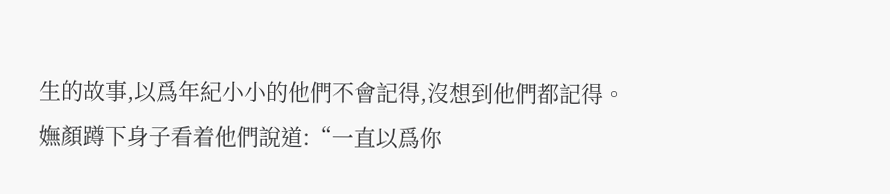生的故事,以爲年紀小小的他們不會記得,沒想到他們都記得。
嫵顏蹲下身子看着他們說道:“一直以爲你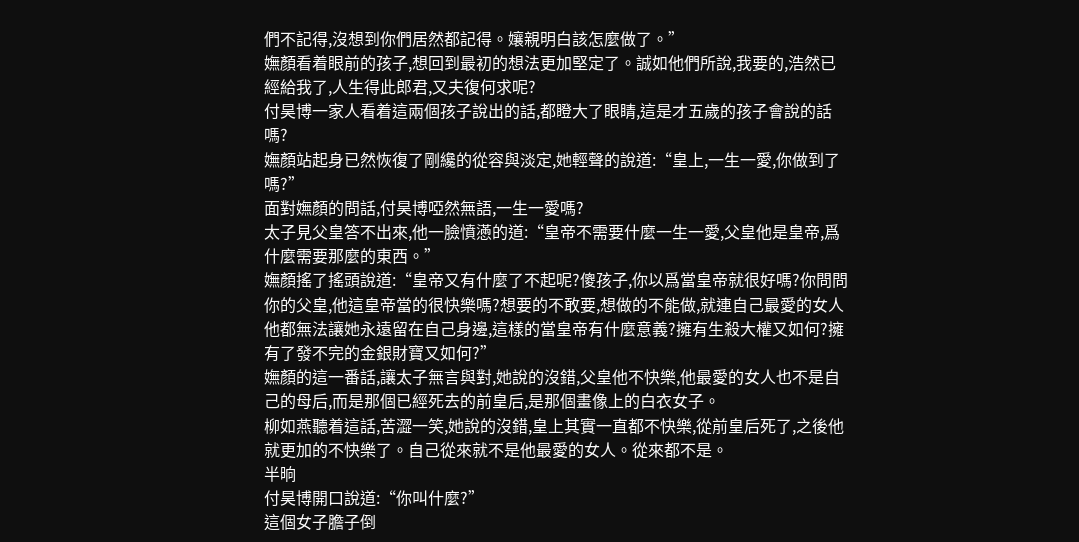們不記得,沒想到你們居然都記得。孃親明白該怎麼做了。”
嫵顏看着眼前的孩子,想回到最初的想法更加堅定了。誠如他們所說,我要的,浩然已經給我了,人生得此郎君,又夫復何求呢?
付昊博一家人看着這兩個孩子說出的話,都瞪大了眼睛,這是才五歲的孩子會說的話嗎?
嫵顏站起身已然恢復了剛纔的從容與淡定,她輕聲的說道:“皇上,一生一愛,你做到了嗎?”
面對嫵顏的問話,付昊博啞然無語,一生一愛嗎?
太子見父皇答不出來,他一臉憤懣的道:“皇帝不需要什麼一生一愛,父皇他是皇帝,爲什麼需要那麼的東西。”
嫵顏搖了搖頭說道:“皇帝又有什麼了不起呢?傻孩子,你以爲當皇帝就很好嗎?你問問你的父皇,他這皇帝當的很快樂嗎?想要的不敢要,想做的不能做,就連自己最愛的女人他都無法讓她永遠留在自己身邊,這樣的當皇帝有什麼意義?擁有生殺大權又如何?擁有了發不完的金銀財寶又如何?”
嫵顏的這一番話,讓太子無言與對,她說的沒錯,父皇他不快樂,他最愛的女人也不是自己的母后,而是那個已經死去的前皇后,是那個畫像上的白衣女子。
柳如燕聽着這話,苦澀一笑,她說的沒錯,皇上其實一直都不快樂,從前皇后死了,之後他就更加的不快樂了。自己從來就不是他最愛的女人。從來都不是。
半晌
付昊博開口說道:“你叫什麼?”
這個女子膽子倒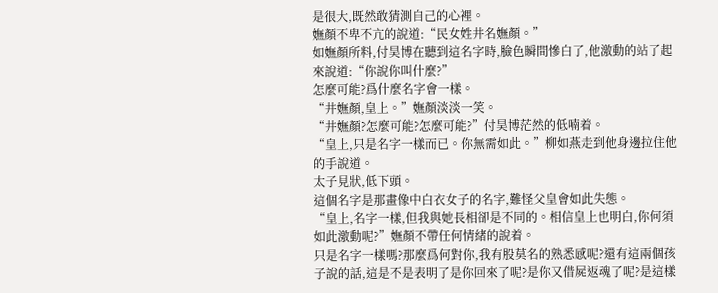是很大,既然敢猜測自己的心裡。
嫵顏不卑不亢的說道:“民女姓井名嫵顏。”
如嫵顏所料,付昊博在聽到這名字時,臉色瞬間慘白了,他激動的站了起來說道:“你說你叫什麼?”
怎麼可能?爲什麼名字會一樣。
“井嫵顏,皇上。”嫵顏淡淡一笑。
“井嫵顏?怎麼可能?怎麼可能?”付昊博茫然的低喃着。
“皇上,只是名字一樣而已。你無需如此。”柳如燕走到他身邊拉住他的手說道。
太子見狀,低下頭。
這個名字是那畫像中白衣女子的名字,難怪父皇會如此失態。
“皇上,名字一樣,但我與她長相卻是不同的。相信皇上也明白,你何須如此激動呢?”嫵顏不帶任何情緒的說着。
只是名字一樣嗎?那麼爲何對你,我有股莫名的熟悉感呢?還有這兩個孩子說的話,這是不是表明了是你回來了呢?是你又借屍返魂了呢?是這樣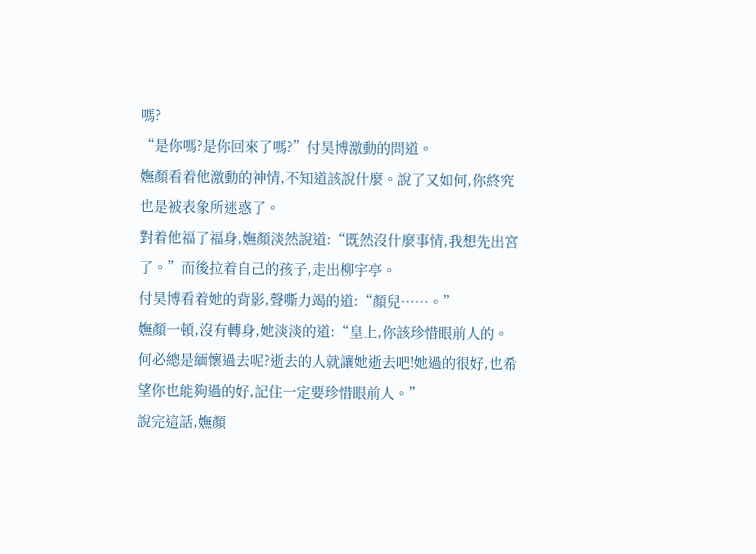嗎?
“是你嗎?是你回來了嗎?”付昊博激動的問道。
嫵顏看着他激動的神情,不知道該說什麼。說了又如何,你終究也是被表象所迷惑了。
對着他福了福身,嫵顏淡然說道:“既然沒什麼事情,我想先出宮了。”而後拉着自己的孩子,走出柳宇亭。
付昊博看着她的背影,聲嘶力竭的道:“顏兒……。”
嫵顏一頓,沒有轉身,她淡淡的道:“皇上,你該珍惜眼前人的。何必總是緬懷過去呢?逝去的人就讓她逝去吧!她過的很好,也希望你也能夠過的好,記住一定要珍惜眼前人。”
說完這話,嫵顏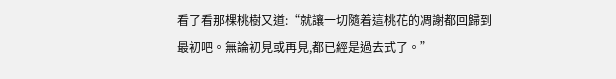看了看那棵桃樹又道:“就讓一切隨着這桃花的凋謝都回歸到最初吧。無論初見或再見,都已經是過去式了。”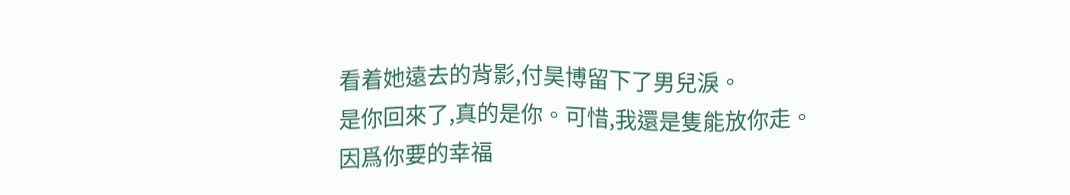看着她遠去的背影,付昊博留下了男兒淚。
是你回來了,真的是你。可惜,我還是隻能放你走。因爲你要的幸福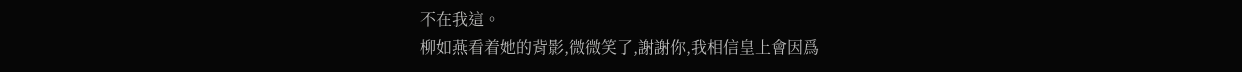不在我這。
柳如燕看着她的背影,微微笑了,謝謝你,我相信皇上會因爲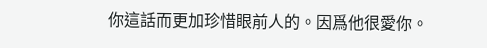你這話而更加珍惜眼前人的。因爲他很愛你。